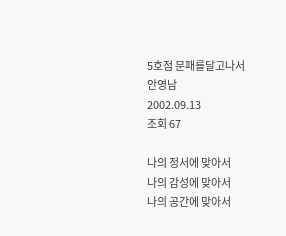5호점 문패를달고나서
안영남
2002.09.13
조회 67

나의 정서에 맞아서
나의 감성에 맞아서
나의 공간에 맞아서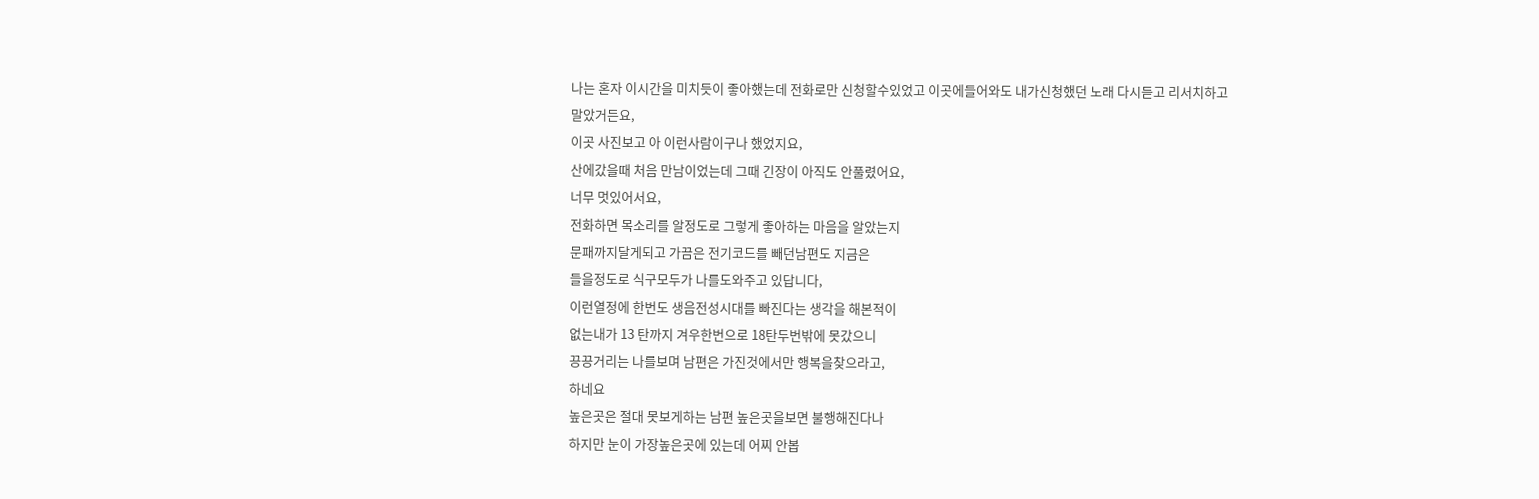나는 혼자 이시간을 미치듯이 좋아했는데 전화로만 신청할수있었고 이곳에들어와도 내가신청했던 노래 다시듣고 리서치하고
말았거든요,
이곳 사진보고 아 이런사람이구나 했었지요,
산에갔을때 처음 만남이었는데 그때 긴장이 아직도 안풀렸어요,
너무 멋있어서요,
전화하면 목소리를 알정도로 그렇게 좋아하는 마음을 알았는지
문패까지달게되고 가끔은 전기코드를 빼던남편도 지금은
들을정도로 식구모두가 나를도와주고 있답니다,
이런열정에 한번도 생음전성시대를 빠진다는 생각을 해본적이
없는내가 13 탄까지 겨우한번으로 18탄두번밖에 못갔으니
끙끙거리는 나를보며 남편은 가진것에서만 행복을찾으라고,
하네요
높은곳은 절대 못보게하는 남편 높은곳을보면 불행해진다나
하지만 눈이 가장높은곳에 있는데 어찌 안봅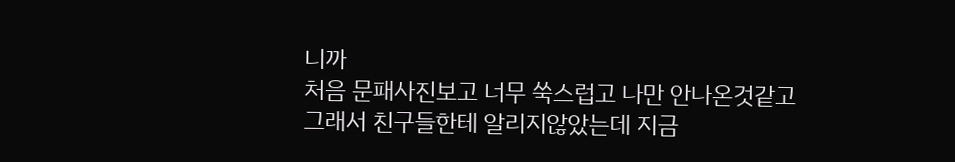니까
처음 문패사진보고 너무 쑥스럽고 나만 안나온것같고
그래서 친구들한테 알리지않았는데 지금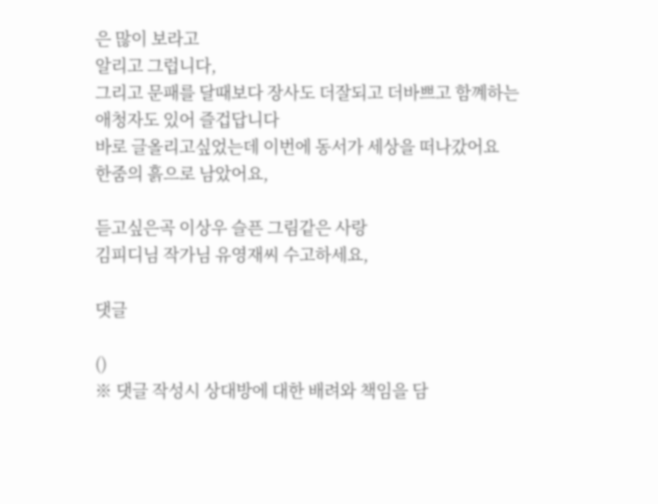은 많이 보라고
알리고 그럽니다,
그리고 문패를 달때보다 장사도 더잘되고 더바쁘고 함꼐하는
애청자도 있어 즐겁답니다
바로 글올리고싶었는데 이번에 동서가 세상을 떠나갔어요
한줌의 흙으로 남았어요,

듣고싶은곡 이상우 슬픈 그림같은 사랑
김피디님 작가님 유영재씨 수고하세요,

댓글

()
※ 댓글 작성시 상대방에 대한 배려와 책임을 담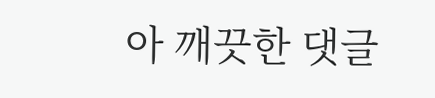아 깨끗한 댓글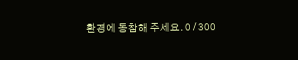환경에 동참해 주세요. 0 / 300